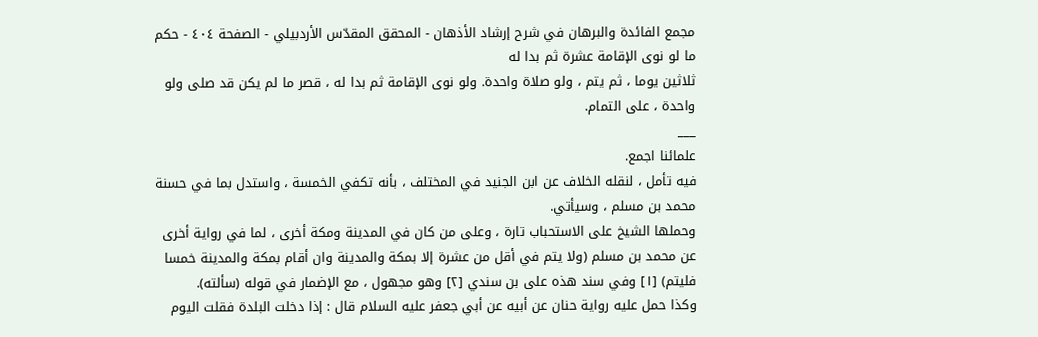مجمع الفائدة والبرهان في شرح إرشاد الأذهان - المحقق المقدّس الأردبيلي - الصفحة ٤٠٤ - حكم ما لو نوى الإقامة عشرة ثم بدا له
ثلاثين يوما ، ثم يتم ، ولو صلاة واحدة. ولو نوى الإقامة ثم بدا له ، قصر ما لم يكن قد صلى ولو واحدة ، على التمام.
___
علمائنا اجمع.
فيه تأمل ، لنقله الخلاف عن ابن الجنيد في المختلف ، بأنه تكفي الخمسة ، واستدل بما في حسنة محمد بن مسلم ، وسيأتي.
وحملها الشيخ على الاستحباب تارة ، وعلى من كان في المدينة ومكة أخرى ، لما في رواية أخرى عن محمد بن مسلم (ولا يتم في أقل من عشرة إلا بمكة والمدينة وان أقام بمكة والمدينة خمسا فليتم) [١] وفي سند هذه على بن سندي [٢] وهو مجهول ، مع الإضمار في قوله (سألته).
وكذا حمل عليه رواية حنان عن أبيه عن أبي جعفر عليه السلام قال : إذا دخلت البلدة فقلت اليوم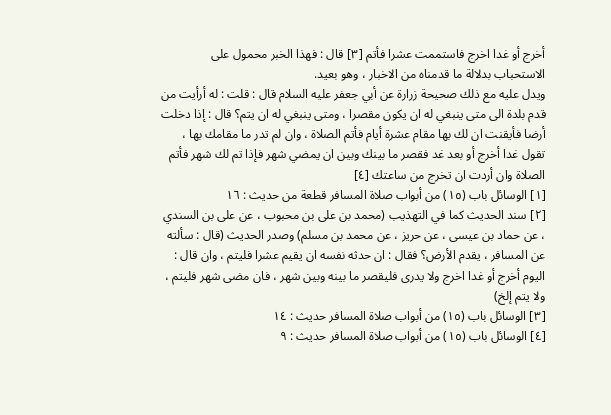أخرج أو غدا اخرج فاستممت عشرا فأتم [٣] قال : فهذا الخبر محمول على الاستحباب بدلالة ما قدمناه من الاخبار ، وهو بعيد.
ويدل عليه مع ذلك صحيحة زرارة عن أبي جعفر عليه السلام قال : قلت : له أرأيت من قدم بلدة الى متى ينبغي له ان يكون مقصرا ، ومتى ينبغي له ان يتم؟ قال : إذا دخلت أرضا فأيقنت ان لك بها مقام عشرة أيام فأتم الصلاة ، وان لم تدر ما مقامك بها ، تقول غدا أخرج أو بعد غد فقصر ما بينك وبين ان يمضي شهر فإذا تم لك شهر فأتم الصلاة وان أردت ان تخرج من ساعتك [٤]
[١] الوسائل باب (١٥) من أبواب صلاة المسافر قطعة من حديث : ١٦
[٢] سند الحديث كما في التهذيب (محمد بن على بن محبوب ، عن على بن السندي ، عن حماد بن عيسى ، عن حريز ، عن محمد بن مسلم) وصدر الحديث (قال : سألته عن المسافر ، يقدم الأرض؟ فقال : ان حدثه نفسه ان يقيم عشرا فليتم ، وان قال : اليوم أخرج أو غدا اخرج ولا يدرى فليقصر ما بينه وبين شهر ، فان مضى شهر فليتم ، ولا يتم إلخ)
[٣] الوسائل باب (١٥) من أبواب صلاة المسافر حديث : ١٤
[٤] الوسائل باب (١٥) من أبواب صلاة المسافر حديث : ٩